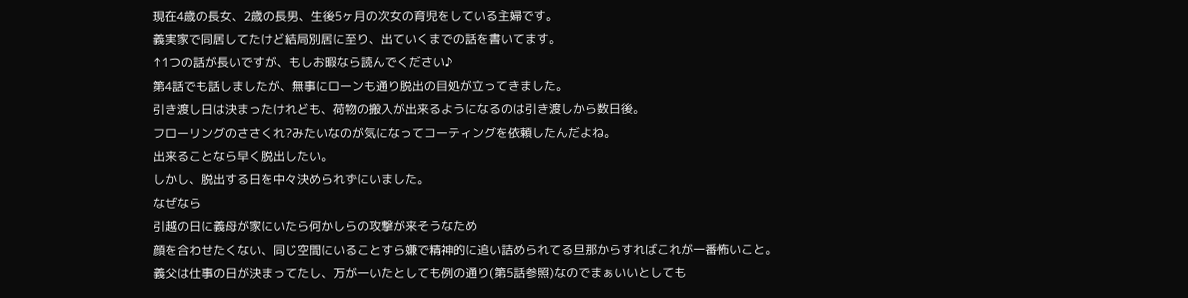現在4歳の長女、2歳の長男、生後5ヶ月の次女の育児をしている主婦です。
義実家で同居してたけど結局別居に至り、出ていくまでの話を書いてます。
↑1つの話が長いですが、もしお暇なら読んでください♪
第4話でも話しましたが、無事にローンも通り脱出の目処が立ってきました。
引き渡し日は決まったけれども、荷物の搬入が出来るようになるのは引き渡しから数日後。
フローリングのささくれ?みたいなのが気になってコーティングを依頼したんだよね。
出来ることなら早く脱出したい。
しかし、脱出する日を中々決められずにいました。
なぜなら
引越の日に義母が家にいたら何かしらの攻撃が来そうなため
顔を合わせたくない、同じ空間にいることすら嫌で精神的に追い詰められてる旦那からすればこれが一番怖いこと。
義父は仕事の日が決まってたし、万が一いたとしても例の通り(第5話参照)なのでまぁいいとしても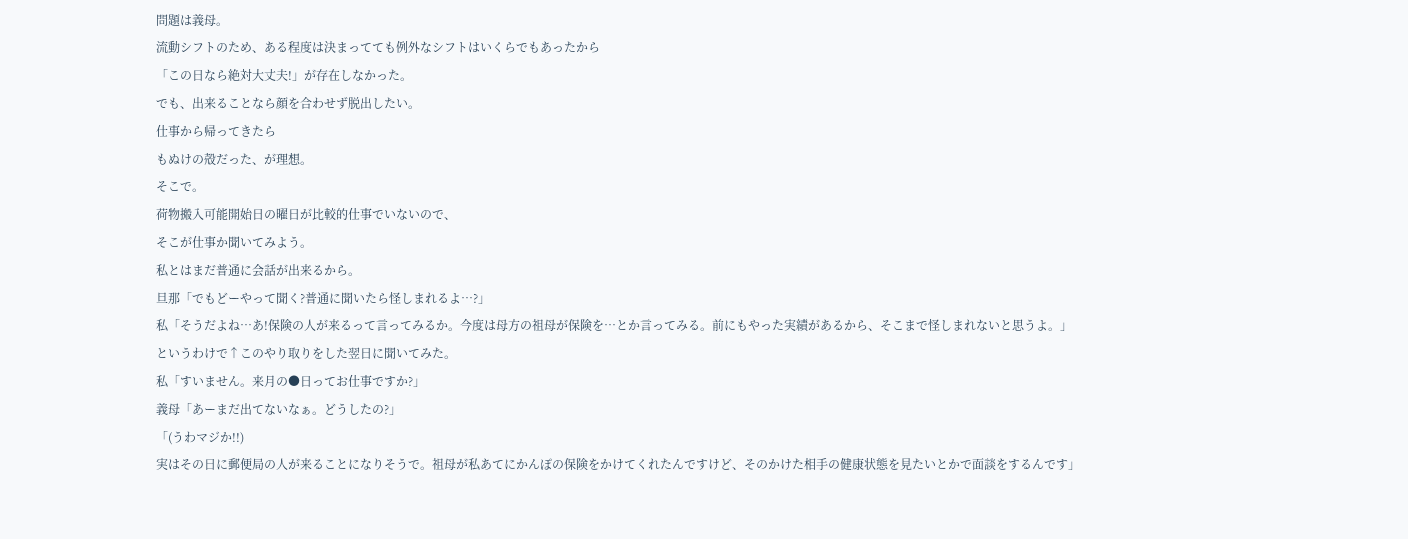問題は義母。
流動シフトのため、ある程度は決まってても例外なシフトはいくらでもあったから
「この日なら絶対大丈夫!」が存在しなかった。
でも、出来ることなら顔を合わせず脱出したい。
仕事から帰ってきたら
もぬけの殻だった、が理想。
そこで。
荷物搬入可能開始日の曜日が比較的仕事でいないので、
そこが仕事か聞いてみよう。
私とはまだ普通に会話が出来るから。
旦那「でもどーやって聞く?普通に聞いたら怪しまれるよ…?」
私「そうだよね…あ!保険の人が来るって言ってみるか。今度は母方の祖母が保険を…とか言ってみる。前にもやった実績があるから、そこまで怪しまれないと思うよ。」
というわけで↑このやり取りをした翌日に聞いてみた。
私「すいません。来月の●日ってお仕事ですか?」
義母「あーまだ出てないなぁ。どうしたの?」
「(うわマジか!!)
実はその日に郵便局の人が来ることになりそうで。祖母が私あてにかんぽの保険をかけてくれたんですけど、そのかけた相手の健康状態を見たいとかで面談をするんです」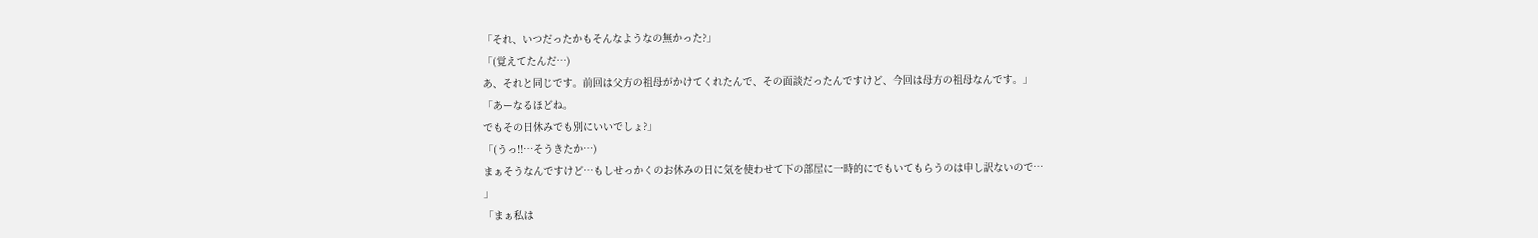「それ、いつだったかもそんなようなの無かった?」
「(覚えてたんだ…)
あ、それと同じです。前回は父方の祖母がかけてくれたんで、その面談だったんですけど、今回は母方の祖母なんです。」
「あーなるほどね。
でもその日休みでも別にいいでしょ?」
「(うっ!!…そうきたか…)
まぁそうなんですけど…もしせっかくのお休みの日に気を使わせて下の部屋に一時的にでもいてもらうのは申し訳ないので…
」
「まぁ私は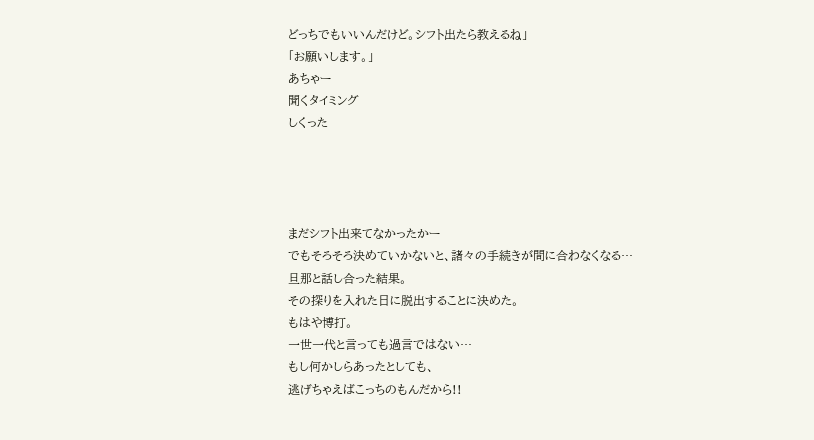どっちでもいいんだけど。シフト出たら教えるね」
「お願いします。」
あちゃー
聞くタイミング
しくった




まだシフト出来てなかったかー
でもそろそろ決めていかないと、諸々の手続きが間に合わなくなる…
旦那と話し合った結果。
その探りを入れた日に脱出することに決めた。
もはや博打。
一世一代と言っても過言ではない…
もし何かしらあったとしても、
逃げちゃえばこっちのもんだから!!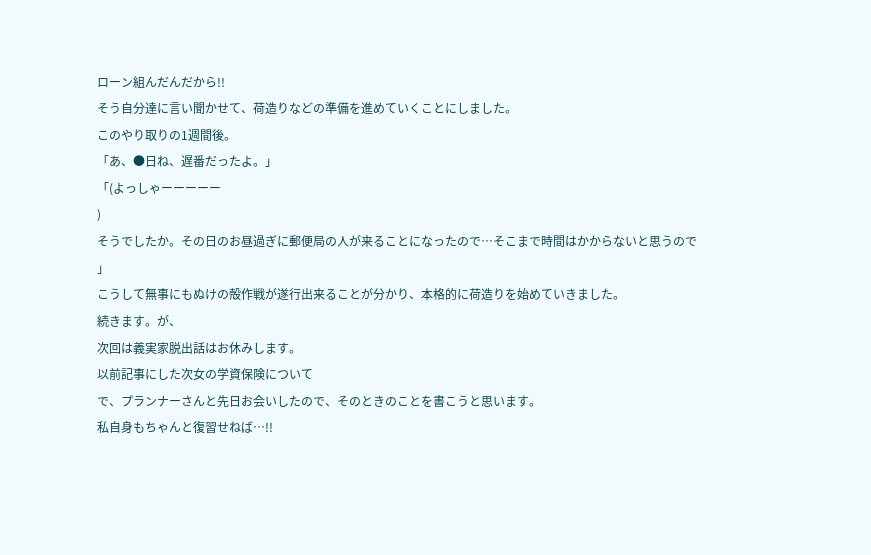ローン組んだんだから!!
そう自分達に言い聞かせて、荷造りなどの準備を進めていくことにしました。
このやり取りの1週間後。
「あ、●日ね、遅番だったよ。」
「(よっしゃーーーーー
)
そうでしたか。その日のお昼過ぎに郵便局の人が来ることになったので…そこまで時間はかからないと思うので
」
こうして無事にもぬけの殻作戦が遂行出来ることが分かり、本格的に荷造りを始めていきました。
続きます。が、
次回は義実家脱出話はお休みします。
以前記事にした次女の学資保険について
で、プランナーさんと先日お会いしたので、そのときのことを書こうと思います。
私自身もちゃんと復習せねば…!!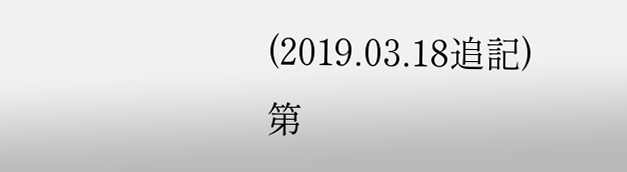(2019.03.18追記)
第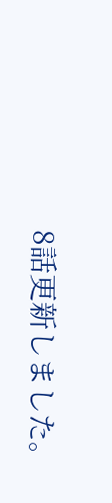8話更新しました。